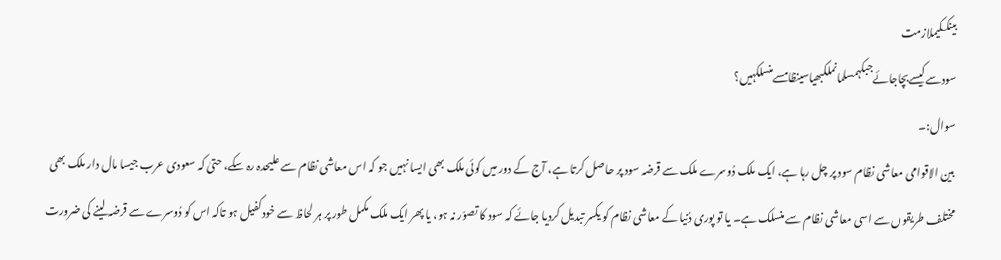بینککیملازمت
سودسےکیسےبچاجائےجبکہمسلمانملکبھیاسینظامسےمنسلکہیں؟
سوال:۔
بین الاقوامی معاشی نظام سود پر چل رہا ہے، ایک ملک دُوسرے ملک سے قرضہ سود پر حاصل کرتا ہے، آج کے دور میں کوئی ملک بھی ایسا نہیں جو کہ اس معاشی نظام سے علیحدہ رہ سکے، حتیٰ کہ سعودی عرب جیسا مال دار ملک بھی مختلف طریقوں سے اسی معاشی نظام سے منسلک ہے۔ یا تو پوری دُنیا کے معاشی نظام کو یکسر تبدیل کردیا جائے کہ سود کا تصوّر نہ ہو، یا پھر ایک ملک مکمل طور پر ہر لحاظ سے خودکفیل ہو تاکہ اس کو دُوسرے سے قرضہ لینے کی ضرورت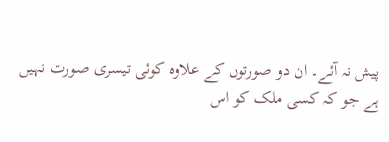پیش نہ آئے۔ ان دو صورتوں کے علاوہ کوئی تیسری صورت نہیں ہے جو کہ کسی ملک کو اس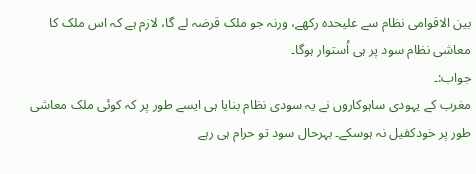بین الاقوامی نظام سے علیحدہ رکھے، ورنہ جو ملک قرضہ لے گا، لازم ہے کہ اس ملک کا معاشی نظام سود پر ہی اُستوار ہوگا۔
جواب:۔
مغرب کے یہودی ساہوکاروں نے یہ سودی نظام بنایا ہی ایسے طور پر کہ کوئی ملک معاشی طور پر خودکفیل نہ ہوسکے۔ بہرحال سود تو حرام ہی رہے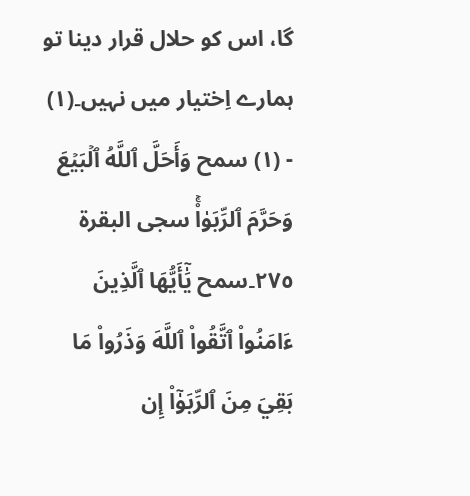گا، اس کو حلال قرار دینا تو ہمارے اِختیار میں نہیں۔(۱)
- (۱) سمح وَأَحَلَّ ٱللَّهُ ٱلۡبَيۡعَ وَحَرَّمَ ٱلرِّبَوٰاْۚ سجى البقرة ٢٧٥۔سمح يَٰٓأَيُّهَا ٱلَّذِينَ ءَامَنُواْ ٱتَّقُواْ ٱللَّهَ وَذَرُواْ مَا بَقِيَ مِنَ ٱلرِّبَوٰٓاْ إِن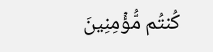كُنتُم مُّؤۡمِنِينَ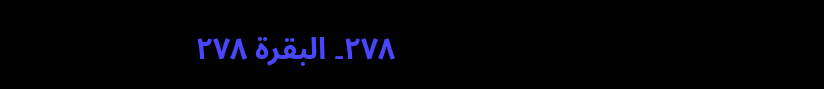٢٧٨۔ البقرة ٢٧٨